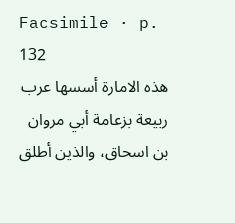Facsimile · p. 132
هذه الامارة أسسها عرب ربيعة بزعامة أبي مروان بن اسحاق، والذين أطلق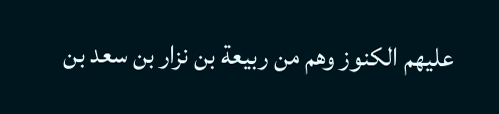عليهم الكنوز وهم من ربيعة بن نزار بن سعد بن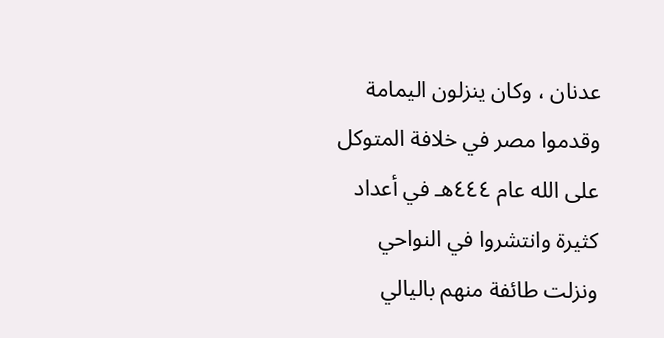عدنان ، وكان ينزلون اليمامة وقدموا مصر في خلافة المتوكل على الله عام ٤٤٤هـ في أعداد كثيرة وانتشروا في النواحي ونزلت طائفة منهم باليالي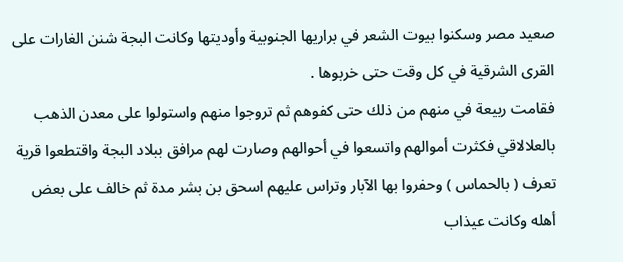صعيد مصر وسكنوا بيوت الشعر في براريها الجنوبية وأوديتها وكانت البجة شنن الغارات على القرى الشرقية في كل وقت حتى خربوها .
فقامت ربيعة في منهم من ذلك حتى كفوهم ثم تروجوا منهم واستولوا على معدن الذهب بالعلالاقي فكثرت أموالهم واتسعوا في أحوالهم وصارت لهم مرافق ببلاد البجة واقتطعوا قرية تعرف ( بالحماس ) وحفروا بها الآبار وتراس عليهم اسحق بن بشر مدة ثم خالف على بعض أهله وكانت عيذاب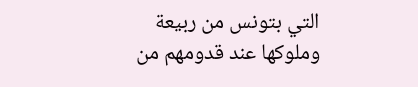التي بتونس من ربيعة وملوكها عند قدومهم من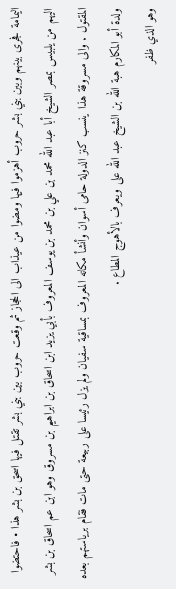اليمامة فجرى بينهم وبين بني بشر حروب أهزموا فيها ومضوا من عيذاب الى الحجاز ثم وقعت حروب بين بني بشر تقتل فيها اسحق بن بشر هذا • فاحتضوا اليهم من يلبيس بمصر الشيخ أبا عبد الله محمد بن علي بن محمد بن يوسف المعروف بأبي يزيد ابن اسحاق بن ابراهيم بن مسروق وهو ابن عم اسحاق بن بشر المقتول . والى مسروقة هذا ينسب كنز الدولة حامى أسوان وأنشأ مكانه المعروف بمساقية سفيان ولم يزل رئيسا على ربيعة حتى مات فقام برياستهم بعده ولدة أبو المكارم هبة الله بن الشيخ عبد الله على ويعرف بالأهوج المطاع .
وهو الذي ظفر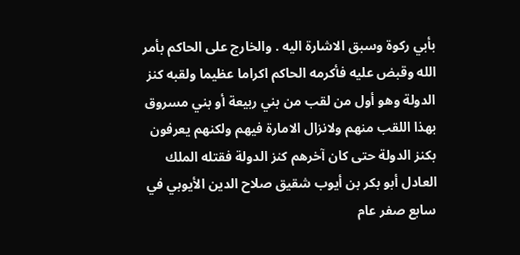بأبي ركوة وسبق الاشارة اليه . والخارج على الحاكم بأمر الله وقبض عليه فأكرمه الحاكم اكراما عظيما ولقبه كنز الدولة وهو أول من لقب من بني ربيعة أو بني مسروق بهذا اللقب منهم ولانزال الامارة فيهم ولكنهم يعرفون بكنز الدولة حتى كان آخرهم كنز الدولة فقتله الملك العادل أبو بكر بن أيوب شقيق صلاح الدين الأيوبي في سابع صفر عام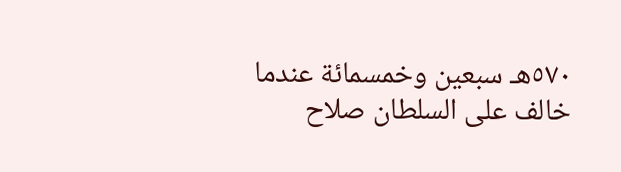٥٧٠هـ سبعين وخمسمائة عندما خالف على السلطان صلاح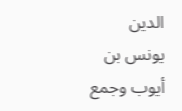الدين يونس بن أيوب وجمع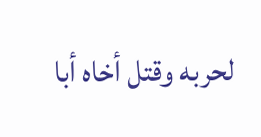لحربه وقتل أخاه أبا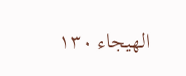الهيجاء ۱۳۰